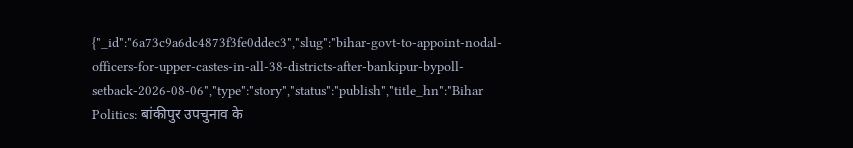{"_id":"6a73c9a6dc4873f3fe0ddec3","slug":"bihar-govt-to-appoint-nodal-officers-for-upper-castes-in-all-38-districts-after-bankipur-bypoll-setback-2026-08-06","type":"story","status":"publish","title_hn":"Bihar Politics: बांकीपुर उपचुनाव के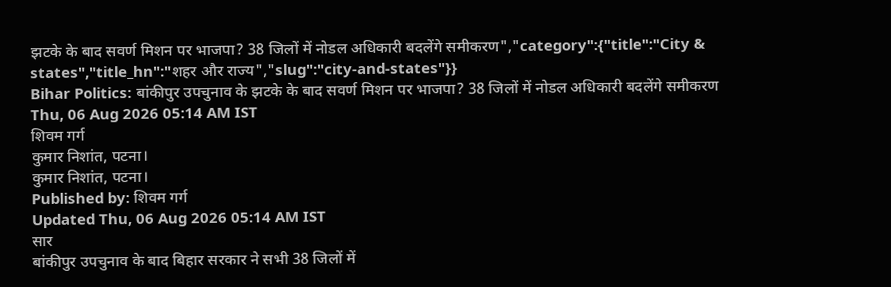झटके के बाद सवर्ण मिशन पर भाजपा? 38 जिलों में नोडल अधिकारी बदलेंगे समीकरण","category":{"title":"City & states","title_hn":"शहर और राज्य","slug":"city-and-states"}}
Bihar Politics: बांकीपुर उपचुनाव के झटके के बाद सवर्ण मिशन पर भाजपा? 38 जिलों में नोडल अधिकारी बदलेंगे समीकरण
Thu, 06 Aug 2026 05:14 AM IST
शिवम गर्ग
कुमार निशांत, पटना।
कुमार निशांत, पटना।
Published by: शिवम गर्ग
Updated Thu, 06 Aug 2026 05:14 AM IST
सार
बांकीपुर उपचुनाव के बाद बिहार सरकार ने सभी 38 जिलों में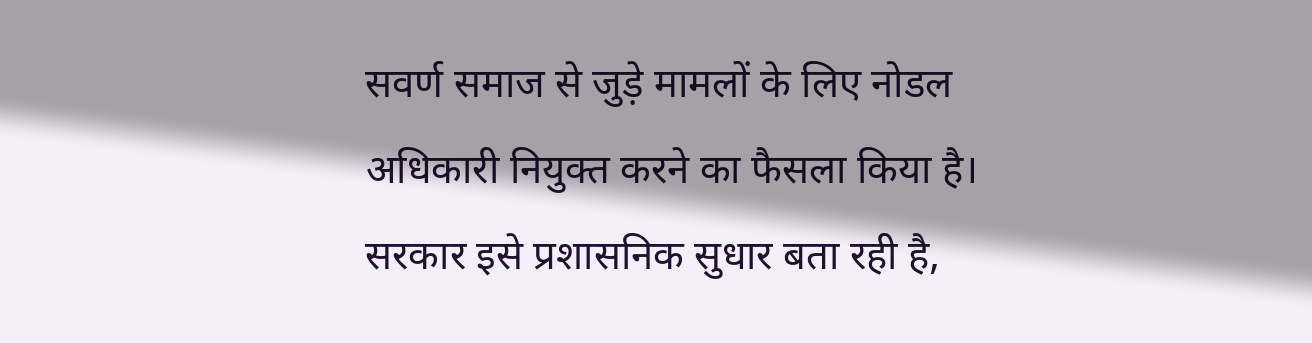सवर्ण समाज से जुड़े मामलों के लिए नोडल अधिकारी नियुक्त करने का फैसला किया है। सरकार इसे प्रशासनिक सुधार बता रही है,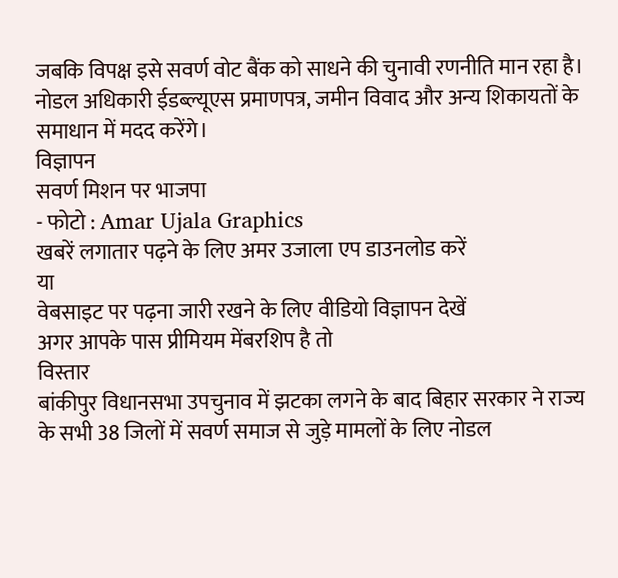जबकि विपक्ष इसे सवर्ण वोट बैंक को साधने की चुनावी रणनीति मान रहा है। नोडल अधिकारी ईडब्ल्यूएस प्रमाणपत्र, जमीन विवाद और अन्य शिकायतों के समाधान में मदद करेंगे।
विज्ञापन
सवर्ण मिशन पर भाजपा
- फोटो : Amar Ujala Graphics
खबरें लगातार पढ़ने के लिए अमर उजाला एप डाउनलोड करें
या
वेबसाइट पर पढ़ना जारी रखने के लिए वीडियो विज्ञापन देखें
अगर आपके पास प्रीमियम मेंबरशिप है तो
विस्तार
बांकीपुर विधानसभा उपचुनाव में झटका लगने के बाद बिहार सरकार ने राज्य के सभी 38 जिलों में सवर्ण समाज से जुड़े मामलों के लिए नोडल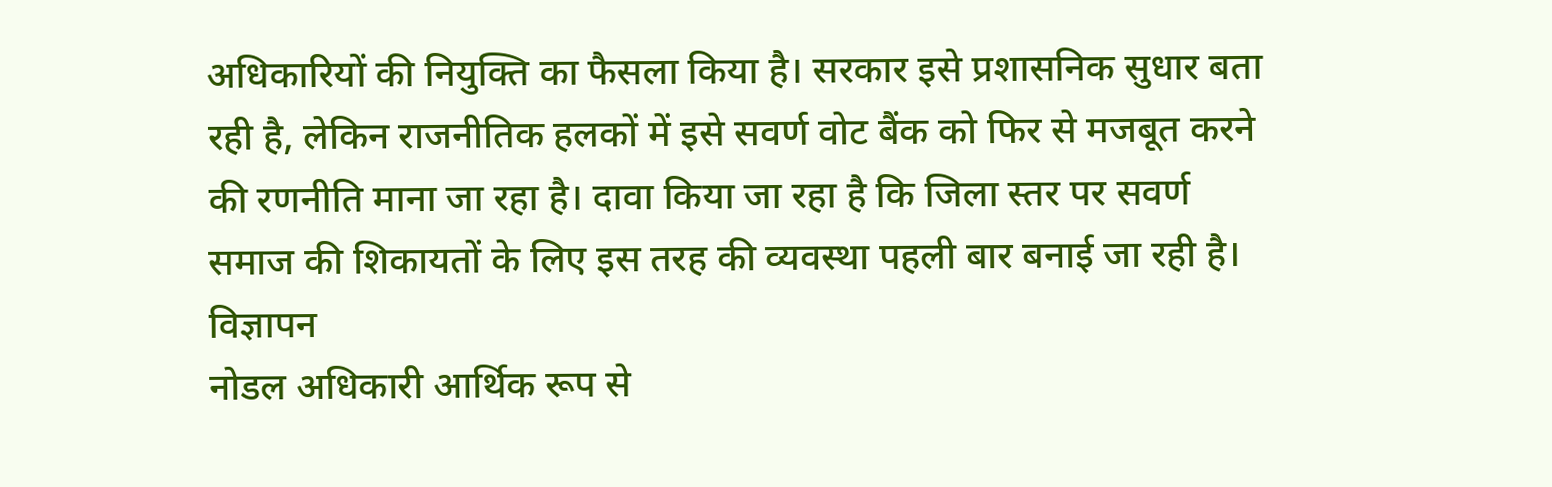अधिकारियों की नियुक्ति का फैसला किया है। सरकार इसे प्रशासनिक सुधार बता रही है, लेकिन राजनीतिक हलकों में इसे सवर्ण वोट बैंक को फिर से मजबूत करने की रणनीति माना जा रहा है। दावा किया जा रहा है कि जिला स्तर पर सवर्ण समाज की शिकायतों के लिए इस तरह की व्यवस्था पहली बार बनाई जा रही है।
विज्ञापन
नोडल अधिकारी आर्थिक रूप से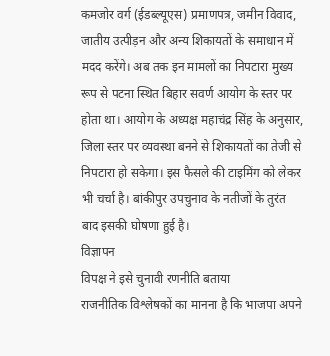कमजोर वर्ग (ईडब्ल्यूएस) प्रमाणपत्र, जमीन विवाद, जातीय उत्पीड़न और अन्य शिकायतों के समाधान में मदद करेंगे। अब तक इन मामलों का निपटारा मुख्य रूप से पटना स्थित बिहार सवर्ण आयोग के स्तर पर होता था। आयोग के अध्यक्ष महाचंद्र सिंह के अनुसार, जिला स्तर पर व्यवस्था बनने से शिकायतों का तेजी से निपटारा हो सकेगा। इस फैसले की टाइमिंग को लेकर भी चर्चा है। बांकीपुर उपचुनाव के नतीजों के तुरंत बाद इसकी घोषणा हुई है।
विज्ञापन
विपक्ष ने इसे चुनावी रणनीति बताया
राजनीतिक विश्लेषकों का मानना है कि भाजपा अपने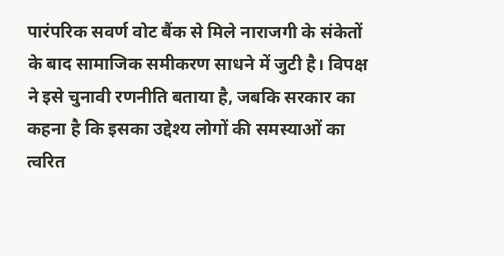पारंपरिक सवर्ण वोट बैंक से मिले नाराजगी के संकेतों के बाद सामाजिक समीकरण साधने में जुटी है। विपक्ष ने इसे चुनावी रणनीति बताया है, जबकि सरकार का कहना है कि इसका उद्देश्य लोगों की समस्याओं का त्वरित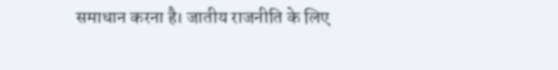समाधान करना है। जातीय राजनीति के लिए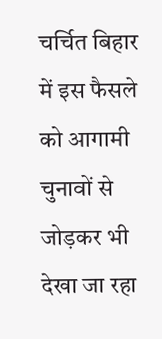चर्चित बिहार में इस फैसले को आगामी चुनावों से जोड़कर भी देखा जा रहा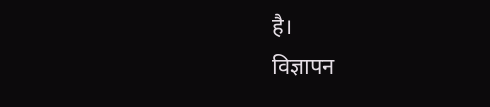है।
विज्ञापन